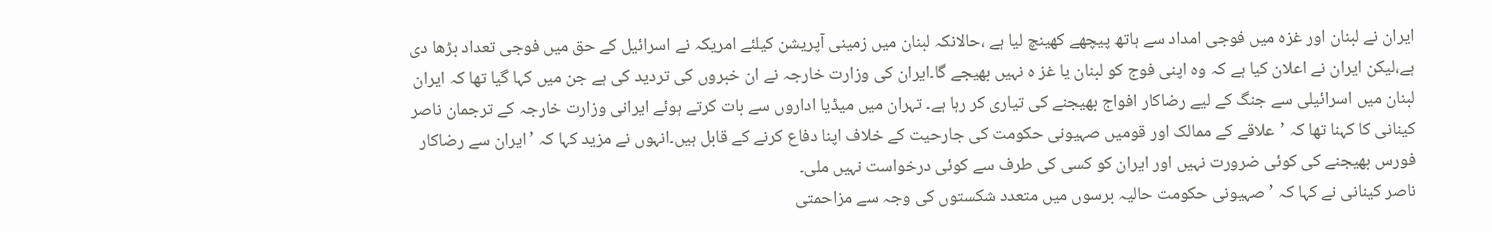ایران نے لبنان اور غزہ میں فوجی امداد سے ہاتھ پیچھے کھینچ لیا ہے ،حالانکہ لبنان میں زمینی آپریشن کیلئے امریکہ نے اسرائیل کے حق میں فوجی تعداد بڑھا دی ہے،لیکن ایران نے اعلان کیا ہے کہ وہ اپنی فوج کو لبنان یا غز ہ نہیں بھیجے گا۔ایران کی وزارت خارجہ نے ان خبروں کی تردید کی ہے جن میں کہا گیا تھا کہ ایران لبنان میں اسرائیلی سے جنگ کے لیے رضاکار افواج بھیجنے کی تیاری کر رہا ہے۔ تہران میں میڈیا اداروں سے بات کرتے ہوئے ایرانی وزارت خارجہ کے ترجمان ناصر کینانی کا کہنا تھا کہ ’علاقے کے ممالک اور قومیں صہیونی حکومت کی جارحیت کے خلاف اپنا دفاع کرنے کے قابل ہیں۔انہوں نے مزید کہا کہ ’ایران سے رضاکار فورس بھیجنے کی کوئی ضرورت نہیں اور ایران کو کسی کی طرف سے کوئی درخواست نہیں ملی۔
ناصر کینانی نے کہا کہ ’صہیونی حکومت حالیہ برسوں میں متعدد شکستوں کی وجہ سے مزاحمتی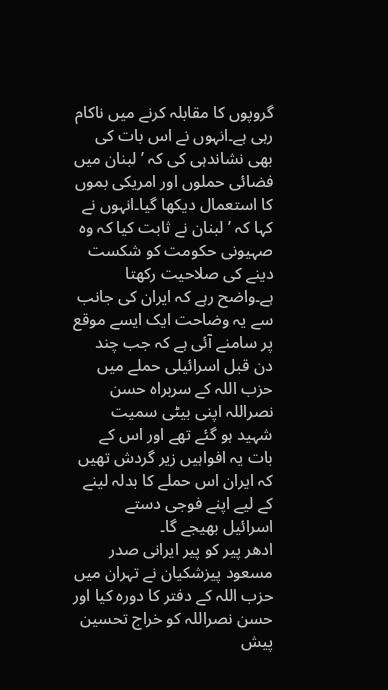گروپوں کا مقابلہ کرنے میں ناکام رہی ہے۔انہوں نے اس بات کی بھی نشاندہی کی کہ ’لبنان میں فضائی حملوں اور امریکی بموں کا استعمال دیکھا گیا۔انہوں نے کہا کہ ’لبنان نے ثابت کیا کہ وہ صہیونی حکومت کو شکست دینے کی صلاحیت رکھتا ہے۔واضح رہے کہ ایران کی جانب سے یہ وضاحت ایک ایسے موقع پر سامنے آئی ہے کہ جب چند دن قبل اسرائیلی حملے میں حزب اللہ کے سربراہ حسن نصراللہ اپنی بیٹی سمیت شہید ہو گئے تھے اور اس کے بات یہ افواہیں زیر گردش تھیں کہ ایران اس حملے کا بدلہ لینے کے لیے اپنے فوجی دستے اسرائیل بھیجے گا۔
ادھر پیر کو پیر ایرانی صدر مسعود پیزشکیان نے تہران میں حزب اللہ کے دفتر کا دورہ کیا اور حسن نصراللہ کو خراج تحسین پیش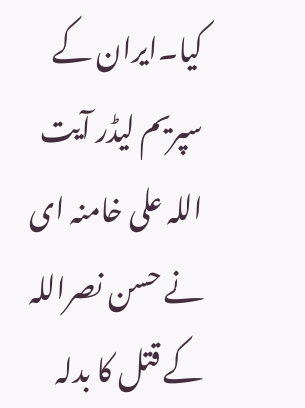کیا۔ایران کے سپریم لیڈر آیت اللہ علی خامنہ ای نے حسن نصراللہ کے قتل کا بدلہ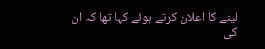لینے کا اعلان کرتے ہوئے کہا تھا کہ ان کی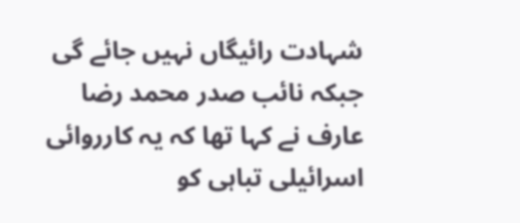شہادت رائیگاں نہیں جائے گی جبکہ نائب صدر محمد رضا عارف نے کہا تھا کہ یہ کارروائی اسرائیلی تباہی کو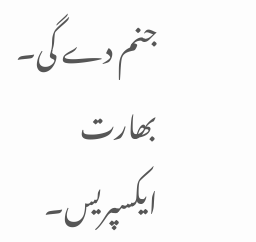جنم دے گی۔
بھارت ایکسپریس۔